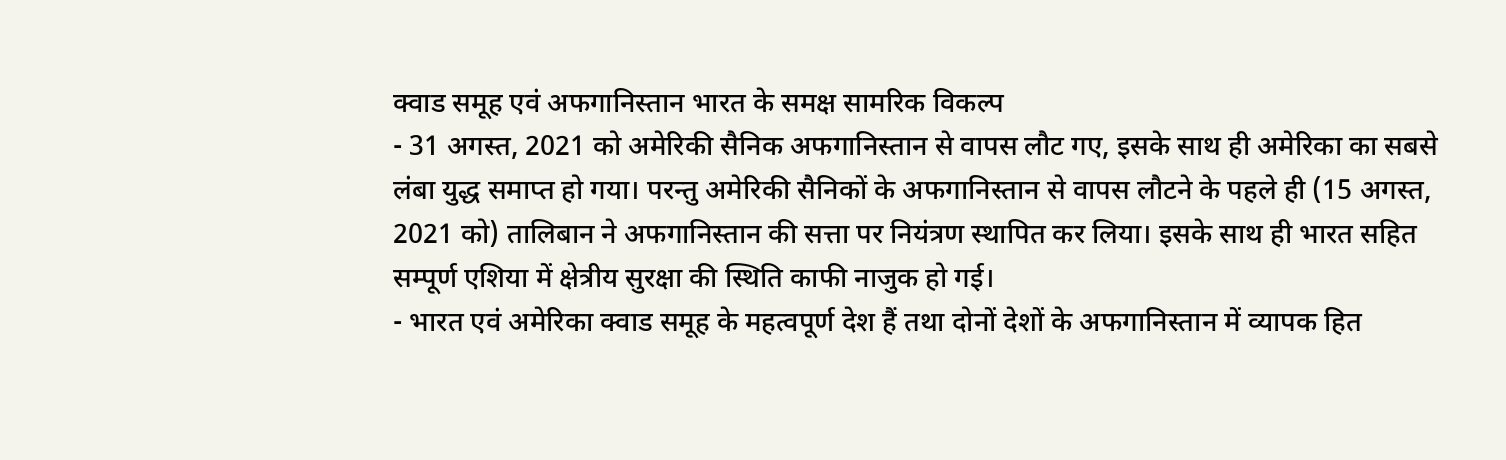क्वाड समूह एवं अफगानिस्तान भारत के समक्ष सामरिक विकल्प
- 31 अगस्त, 2021 को अमेरिकी सैनिक अफगानिस्तान से वापस लौट गए, इसके साथ ही अमेरिका का सबसे लंबा युद्ध समाप्त हो गया। परन्तु अमेरिकी सैनिकों के अफगानिस्तान से वापस लौटने के पहले ही (15 अगस्त, 2021 को) तालिबान ने अफगानिस्तान की सत्ता पर नियंत्रण स्थापित कर लिया। इसके साथ ही भारत सहित सम्पूर्ण एशिया में क्षेत्रीय सुरक्षा की स्थिति काफी नाजुक हो गई।
- भारत एवं अमेरिका क्वाड समूह के महत्वपूर्ण देश हैं तथा दोनों देशों के अफगानिस्तान में व्यापक हित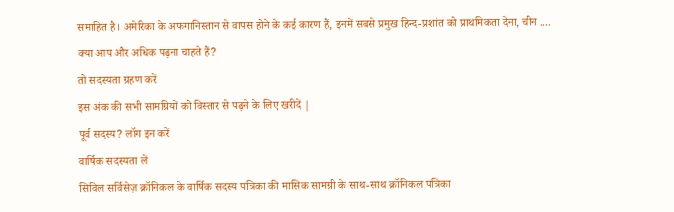समाहित है। अमेरिका के अफगानिस्तान से वापस होने के कई कारण हैं, इनमें सबसे प्रमुख हिन्द-प्रशांत को प्राथमिकता देना, चीन ....
क्या आप और अधिक पढ़ना चाहते हैं?
तो सदस्यता ग्रहण करें
इस अंक की सभी सामग्रियों को विस्तार से पढ़ने के लिए खरीदें |
पूर्व सदस्य? लॉग इन करें
वार्षिक सदस्यता लें
सिविल सर्विसेज़ क्रॉनिकल के वार्षिक सदस्य पत्रिका की मासिक सामग्री के साथ-साथ क्रॉनिकल पत्रिका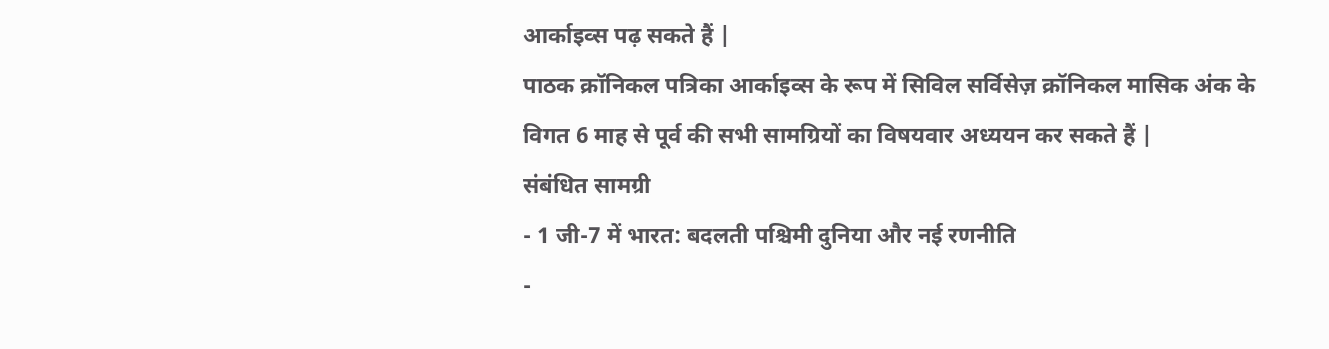आर्काइव्स पढ़ सकते हैं |
पाठक क्रॉनिकल पत्रिका आर्काइव्स के रूप में सिविल सर्विसेज़ क्रॉनिकल मासिक अंक के विगत 6 माह से पूर्व की सभी सामग्रियों का विषयवार अध्ययन कर सकते हैं |
संबंधित सामग्री
- 1 जी-7 में भारत: बदलती पश्चिमी दुनिया और नई रणनीति
-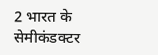2 भारत के सेमीकंडक्टर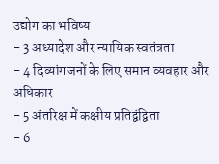उद्योग का भविष्य
- 3 अध्यादेश और न्यायिक स्वतंत्रता
- 4 दिव्यांगजनों के लिए समान व्यवहार और अधिकार
- 5 अंतरिक्ष में कक्षीय प्रतिद्वंद्विता
- 6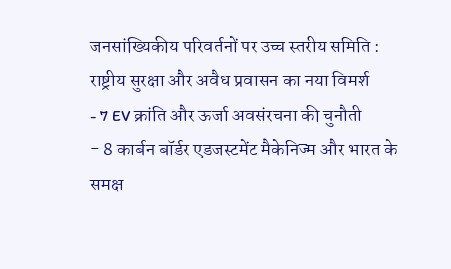जनसांख्यिकीय परिवर्तनों पर उच्च स्तरीय समिति : राष्ट्रीय सुरक्षा और अवैध प्रवासन का नया विमर्श
- 7 EV क्रांति और ऊर्जा अवसंरचना की चुनौती
- 8 कार्बन बॉर्डर एडजस्टमेंट मैकेनिज्म और भारत के समक्ष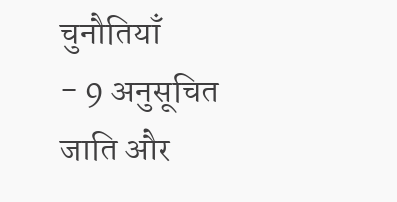चुनौतियाँ
- 9 अनुसूचित जाति और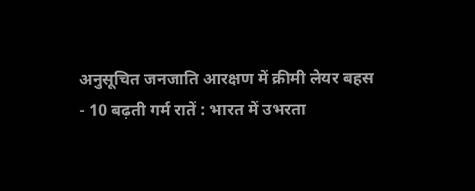अनुसूचित जनजाति आरक्षण में क्रीमी लेयर बहस
- 10 बढ़ती गर्म रातें : भारत में उभरता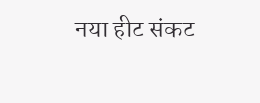नया हीट संकट